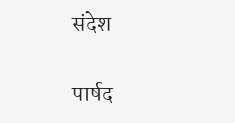संदेश

पार्षद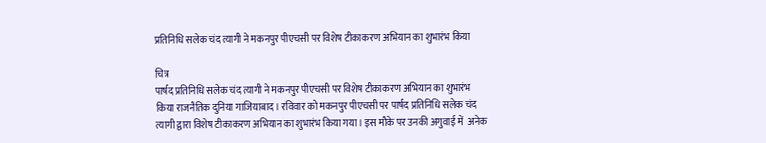प्रतिनिधि सलेक चंद त्यागी ने मकनपुर पीएचसी पर विशेष टीकाकरण अभियान का शुभारंभ किया

चित्र
पार्षद प्रतिनिधि सलेक चंद त्यागी ने मकनपुर पीएचसी पर विशेष टीकाकरण अभियान का शुभारंभ किया राजनैतिक दुनिया गाजियाबाद। रविवार को मकनपुर पीएचसी पर पार्षद प्रतिनिधि सलेक चंद त्यागी द्वारा विशेष टीकाकरण अभियान का शुभारंभ किया गया। इस मौके पर उनकी अगुवाई में  अनेक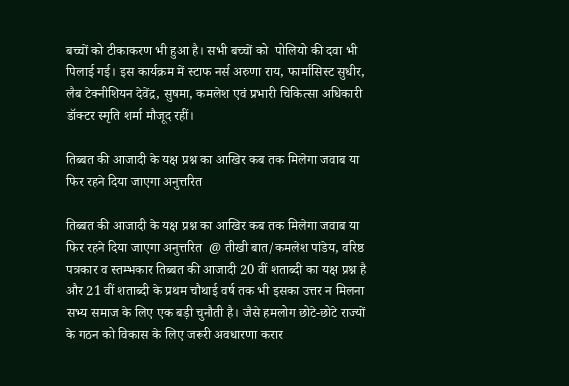बच्चों को टीकाकरण भी हुआ है। सभी बच्चों को  पोलियो की दवा भी पिलाई गई। इस कार्यक्रम में स्टाफ नर्स अरुणा राय, फार्मासिस्ट सुधीर, लैब टेक्नीशियन देवेंद्र, सुषमा, कमलेश एवं प्रभारी चिकित्सा अधिकारी डॉक्टर स्मृति शर्मा मौजूद रहीं।

तिब्बत की आजादी के यक्ष प्रश्न का आखिर कब तक मिलेगा जवाब या फिर रहने दिया जाएगा अनुत्तरित

तिब्बत की आजादी के यक्ष प्रश्न का आखिर कब तक मिलेगा जवाब या फिर रहने दिया जाएगा अनुत्तरित  @ तीखी बात/कमलेश पांडेय, वरिष्ठ पत्रकार व स्तम्भकार तिब्बत की आजादी 20 वीं शताब्दी का यक्ष प्रश्न है और 21 वीं शताब्दी के प्रथम चौथाई वर्ष तक भी इसका उत्तर न मिलना सभ्य समाज के लिए एक बड़ी चुनौती है। जैसे हमलोग छोटे-छोटे राज्यों के गठन को विकास के लिए जरूरी अवधारणा करार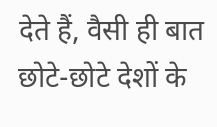देते हैं, वैसी ही बात छोटे-छोटे देशों के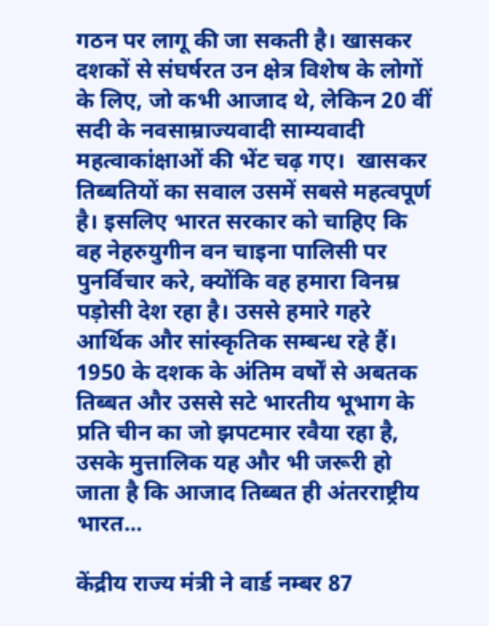गठन पर लागू की जा सकती है। खासकर दशकों से संघर्षरत उन क्षेत्र विशेष के लोगों के लिए, जो कभी आजाद थे, लेकिन 20 वीं सदी के नवसाम्राज्यवादी साम्यवादी महत्वाकांक्षाओं की भेंट चढ़ गए।  खासकर तिब्बतियों का सवाल उसमें सबसे महत्वपूर्ण है। इसलिए भारत सरकार को चाहिए कि वह नेहरुयुगीन वन चाइना पालिसी पर पुनर्विचार करे, क्योंकि वह हमारा विनम्र पड़ोसी देश रहा है। उससे हमारे गहरे आर्थिक और सांस्कृतिक सम्बन्ध रहे हैं। 1950 के दशक के अंतिम वर्षों से अबतक तिब्बत और उससे सटे भारतीय भूभाग के प्रति चीन का जो झपटमार रवैया रहा है, उसके मुत्तालिक यह और भी जरूरी हो जाता है कि आजाद तिब्बत ही अंतरराष्ट्रीय भारत...

केंद्रीय राज्य मंत्री ने वार्ड नम्बर 87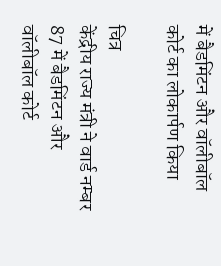में बैडमिंटन और वॉलीबॉल कोर्ट का लोकार्पण किया

चित्र
केंद्रीय राज्य मंत्री ने वार्ड नम्बर 87 में बैडमिंटन और वॉलीबॉल कोर्ट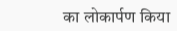का लोकार्पण किया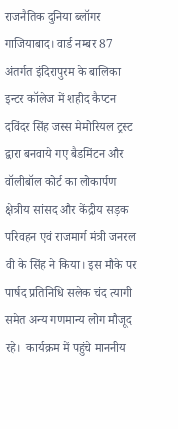राजनैतिक दुनिया ब्लॉगर गाजियाबाद। वार्ड नम्बर 87 अंतर्गत इंदिरापुरम के बालिका इन्टर कॉलेज में शहीद कैप्टन दविंदर सिंह जस्स मेमोरियल ट्रस्ट द्वारा बनवाये गए बैडमिंटन और वॉलीबॉल कोर्ट का लोकार्पण क्षेत्रीय सांसद और केंद्रीय सड़क परिवहन एवं राजमार्ग मंत्री जनरल वी के सिंह ने किया। इस मौके पर पार्षद प्रतिनिधि सलेक चंद त्यागी समेत अन्य गणमान्य लोग मौजूद रहे।  कार्यक्रम में पहुंचे माननीय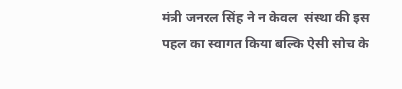मंत्री जनरल सिंह ने न केवल  संस्था की इस पहल का स्वागत किया बल्कि ऐसी सोच के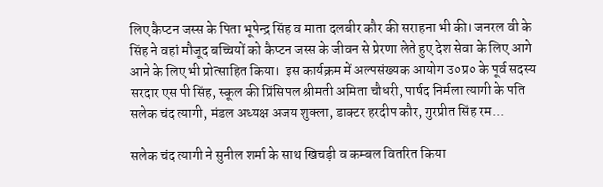लिए कैप्टन जस्स के पिता भूपेन्द्र सिंह व माता दलबीर कौर की सराहना भी की। जनरल वी के सिंह ने वहां मौजूद बच्चियों को कैप्टन जस्स के जीवन से प्रेरणा लेते हुए देश सेवा के लिए आगे आने के लिए भी प्रोत्साहित किया।  इस कार्यक्रम में अल्पसंख्यक आयोग उ०प्र० के पूर्व सदस्य सरदार एस पी सिंह, स्कूल की प्रिंसिपल श्रीमती अमिता चौधरी, पार्षद निर्मला त्यागी के पति सलेक चंद त्यागी, मंडल अध्यक्ष अजय शुक्ला, डाक्टर हरदीप कौर, गुरप्रीत सिंह रम...

सलेक चंद त्यागी ने सुनील शर्मा के साथ खिचड़ी व कम्बल वितरित किया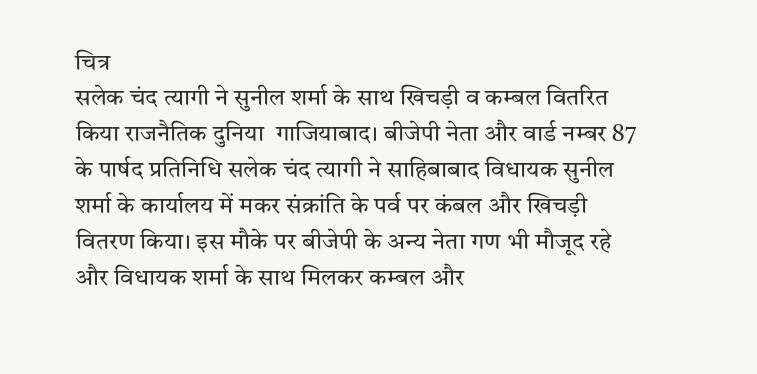चित्र
सलेक चंद त्यागी ने सुनील शर्मा के साथ खिचड़ी व कम्बल वितरित किया राजनैतिक दुनिया  गाजियाबाद। बीजेपी नेता और वार्ड नम्बर 87 के पार्षद प्रतिनिधि सलेक चंद त्यागी ने साहिबाबाद विधायक सुनील शर्मा के कार्यालय में मकर संक्रांति के पर्व पर कंबल और खिचड़ी वितरण किया। इस मौके पर बीजेपी के अन्य नेता गण भी मौजूद रहे और विधायक शर्मा के साथ मिलकर कम्बल और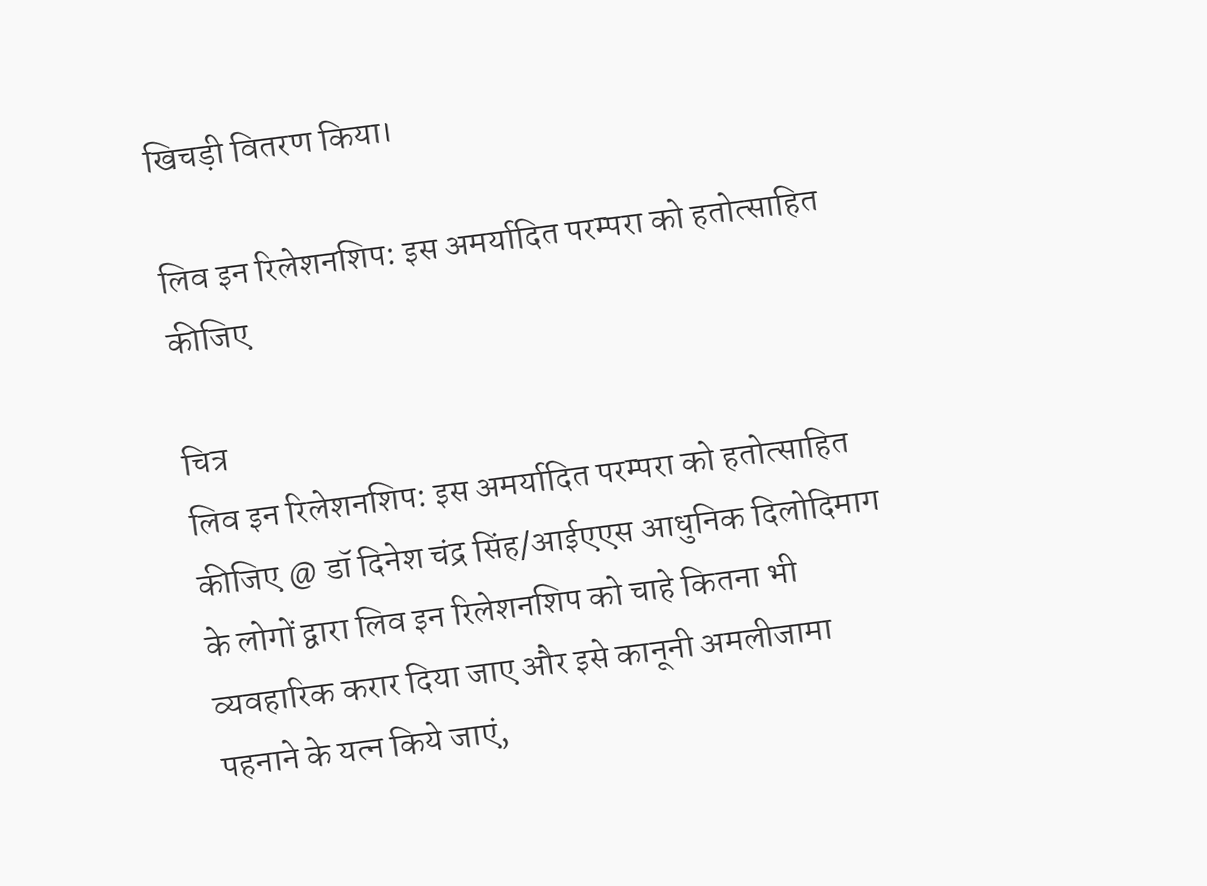खिचड़ी वितरण किया।

लिव इन रिलेशनशिप: इस अमर्यादित परम्परा को हतोत्साहित कीजिए

चित्र
लिव इन रिलेशनशिप: इस अमर्यादित परम्परा को हतोत्साहित कीजिए @ डॉ दिनेश चंद्र सिंह/आईएएस आधुनिक दिलोदिमाग के लोगों द्वारा लिव इन रिलेशनशिप को चाहे कितना भी व्यवहारिक करार दिया जाए और इसे कानूनी अमलीजामा पहनाने के यत्न किये जाएं,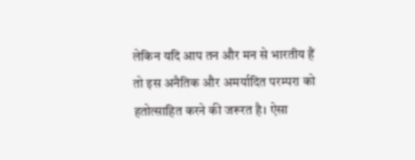लेकिन यदि आप तन और मन से भारतीय हैं तो इस अनैतिक और अमर्यादित परम्परा को हतोत्साहित करने की जरूरत है। ऐसा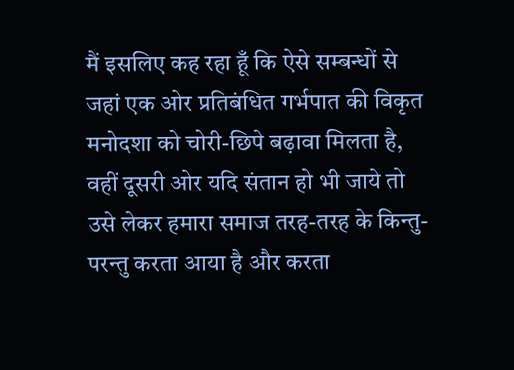मैं इसलिए कह रहा हूँ कि ऐसे सम्बन्धों से जहां एक ओर प्रतिबंधित गर्भपात की विकृत मनोदशा को चोरी-छिपे बढ़ावा मिलता है, वहीं दूसरी ओर यदि संतान हो भी जाये तो उसे लेकर हमारा समाज तरह-तरह के किन्तु-परन्तु करता आया है और करता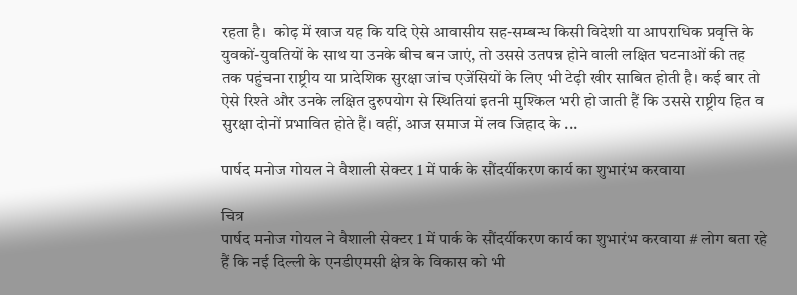रहता है।  कोढ़ में खाज यह कि यदि ऐसे आवासीय सह-सम्बन्ध किसी विदेशी या आपराधिक प्रवृत्ति के युवकों-युवतियों के साथ या उनके बीच बन जाएं, तो उससे उतपन्न होने वाली लक्षित घटनाओं की तह तक पहुंचना राष्ट्रीय या प्रादेशिक सुरक्षा जांच एजेंसियों के लिए भी टेढ़ी खीर साबित होती है। कई बार तो ऐसे रिश्ते और उनके लक्षित दुरुपयोग से स्थितियां इतनी मुश्किल भरी हो जाती हैं कि उससे राष्ट्रीय हित व सुरक्षा दोनों प्रभावित होते हैं। वहीं, आज समाज में लव जिहाद के ...

पार्षद मनोज गोयल ने वैशाली सेक्टर 1 में पार्क के सौंदर्यीकरण कार्य का शुभारंभ करवाया

चित्र
पार्षद मनोज गोयल ने वैशाली सेक्टर 1 में पार्क के सौंदर्यीकरण कार्य का शुभारंभ करवाया # लोग बता रहे हैं कि नई दिल्ली के एनडीएमसी क्षेत्र के विकास को भी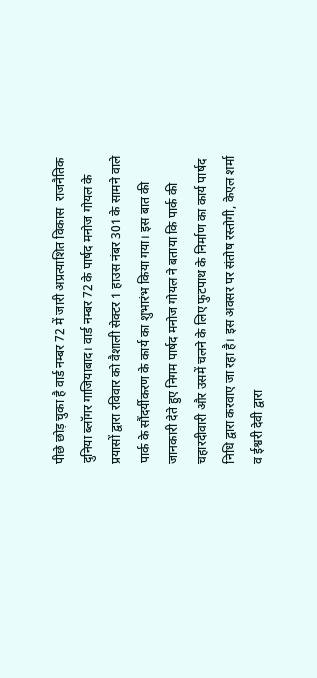पीछे छोड़ चुका है वार्ड नम्बर 72 में जारी अप्रत्याशित विकास  राजनैतिक दुनिया ब्लॉगर गाजियाबाद। वार्ड नम्बर 72 के पार्षद मनोज गोयल के प्रयासों द्वारा रविवार को वैशाली सेक्टर 1 हाउस नंबर 301 के सामने वाले पार्क के सौंदर्यीकरण के कार्य का शुभारंभ किया गया। इस बात की जानकारी देते हुए निगम पार्षद मनोज गोयल ने बताया कि पार्क की चहारदीवारी और उसमें चलने के लिए फुटपाथ के निर्माण का कार्य पार्षद निधि द्वारा करवाए जा रहा है। इस अवसर पर संतोष रस्तोगी, केएल शर्मा व ईश्वरी देवी द्वारा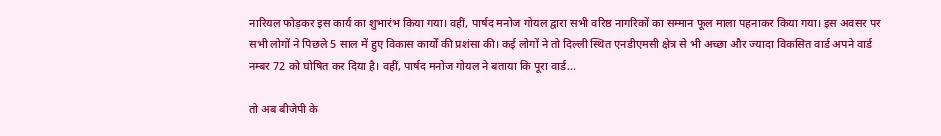नारियल फोड़कर इस कार्य का शुभारंभ किया गया। वहीं, पार्षद मनोज गोयल द्वारा सभी वरिष्ठ नागरिकों का सम्मान फूल माला पहनाकर किया गया। इस अवसर पर सभी लोगों ने पिछले 5 साल में हुए विकास कार्यों की प्रशंसा की। कई लोगों ने तो दिल्ली स्थित एनडीएमसी क्षेत्र से भी अच्छा और ज्यादा विकसित वार्ड अपने वार्ड नम्बर 72 को घोषित कर दिया है। वहीं, पार्षद मनोज गोयल ने बताया कि पूरा वार्ड...

तो अब बीजेपी के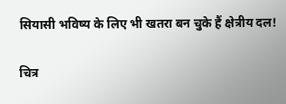सियासी भविष्य के लिए भी खतरा बन चुके हैं क्षेत्रीय दल!

चित्र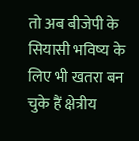तो अब बीजेपी के सियासी भविष्य के लिए भी खतरा बन चुके हैं क्षेत्रीय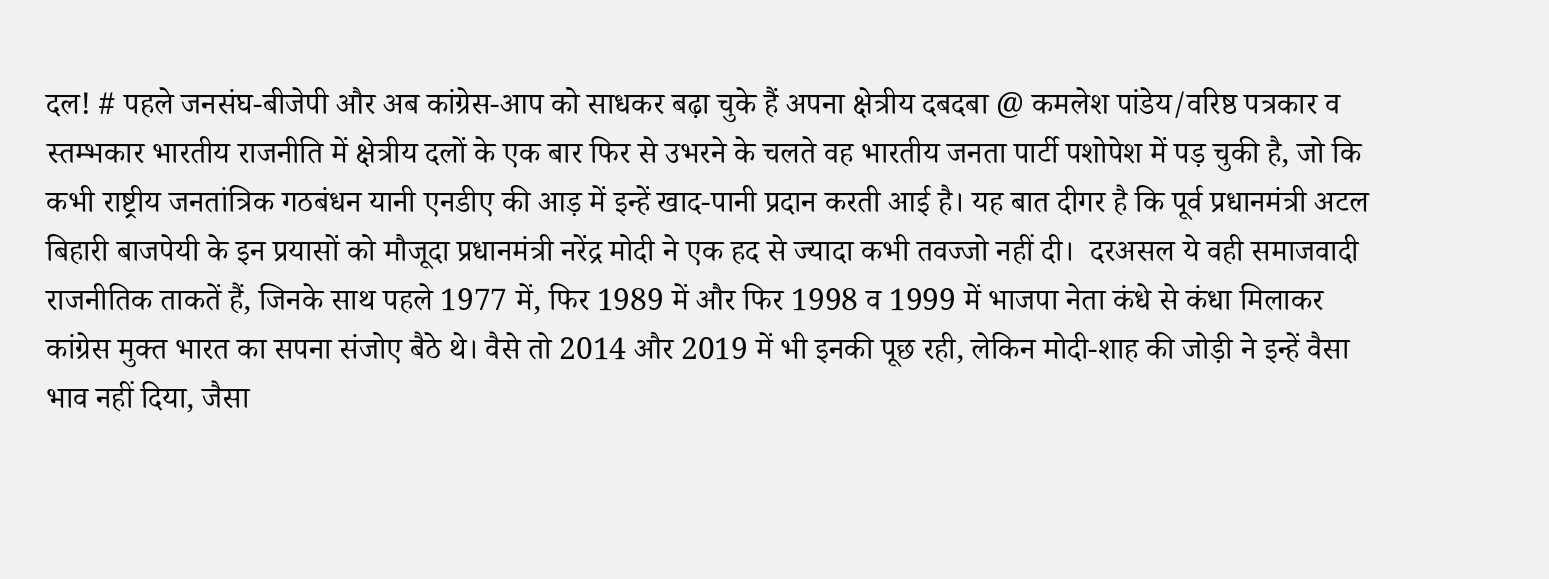दल! # पहले जनसंघ-बीजेपी और अब कांग्रेस-आप को साधकर बढ़ा चुके हैं अपना क्षेत्रीय दबदबा @ कमलेश पांडेय/वरिष्ठ पत्रकार व स्तम्भकार भारतीय राजनीति में क्षेत्रीय दलों के एक बार फिर से उभरने के चलते वह भारतीय जनता पार्टी पशोपेश में पड़ चुकी है, जो कि कभी राष्ट्रीय जनतांत्रिक गठबंधन यानी एनडीए की आड़ में इन्हें खाद-पानी प्रदान करती आई है। यह बात दीगर है कि पूर्व प्रधानमंत्री अटल बिहारी बाजपेयी के इन प्रयासों को मौजूदा प्रधानमंत्री नरेंद्र मोदी ने एक हद से ज्यादा कभी तवज्जो नहीं दी।  दरअसल ये वही समाजवादी राजनीतिक ताकतें हैं, जिनके साथ पहले 1977 में, फिर 1989 में और फिर 1998 व 1999 में भाजपा नेता कंधे से कंधा मिलाकर कांग्रेस मुक्त भारत का सपना संजोए बैठे थे। वैसे तो 2014 और 2019 में भी इनकी पूछ रही, लेकिन मोदी-शाह की जोड़ी ने इन्हें वैसा भाव नहीं दिया, जैसा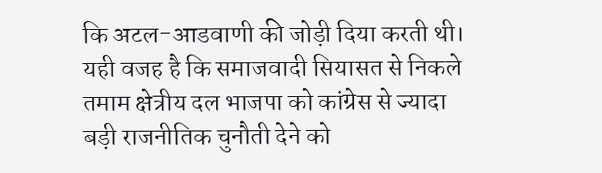कि अटल-आडवाणी की जोड़ी दिया करती थी। यही वजह है कि समाजवादी सियासत से निकले तमाम क्षेत्रीय दल भाजपा को कांग्रेस से ज्यादा बड़ी राजनीतिक चुनौती देने को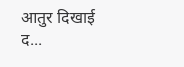आतुर दिखाई द...